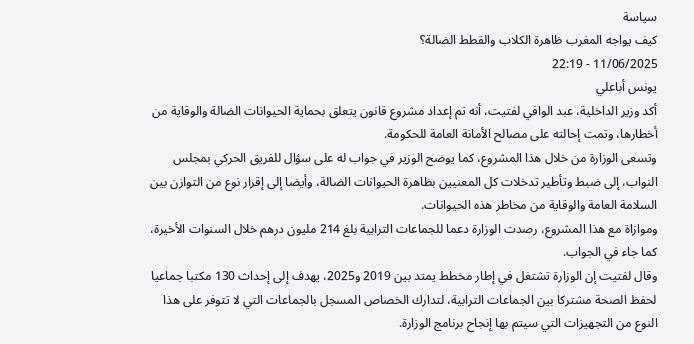سياسة
كيف يواجه المغرب ظاهرة الكلاب والقطط الضالة؟
11/06/2025 - 22:19
يونس أباعلي
أكد وزير الداخلية، عبد الوافي لفتيت، أنه تم إعداد مشروع قانون يتعلق بحماية الحيوانات الضالة والوقاية من أخطارها، وتمت إحالته على مصالح الأمانة العامة للحكومة.
وتسعى الوزارة من خلال هذا المشروع، كما يوضح الوزير في جواب له على سؤال للفريق الحركي بمجلس النواب، إلى ضبط وتأطير تدخلات كل المعنيين بظاهرة الحيوانات الضالة، وأيضا إلى إقرار نوع من التوازن بين السلامة العامة والوقاية من مخاطر هذه الحيوانات.
وموازاة مع هذا المشروع، رصدت الوزارة دعما للجماعات الترابية بلغ 214 مليون درهم خلال السنوات الأخيرة، كما جاء في الجواب.
وقال لفتيت إن الوزارة تشتغل في إطار مخطط يمتد بين 2019 و2025، يهدف إلى إحداث 130 مكتبا جماعيا لحفظ الصحة مشتركا بين الجماعات الترابية، لتدارك الخصاص المسجل بالجماعات التي لا تتوفر على هذا النوع من التجهيزات التي سيتم بها إنجاح برنامج الوزارة.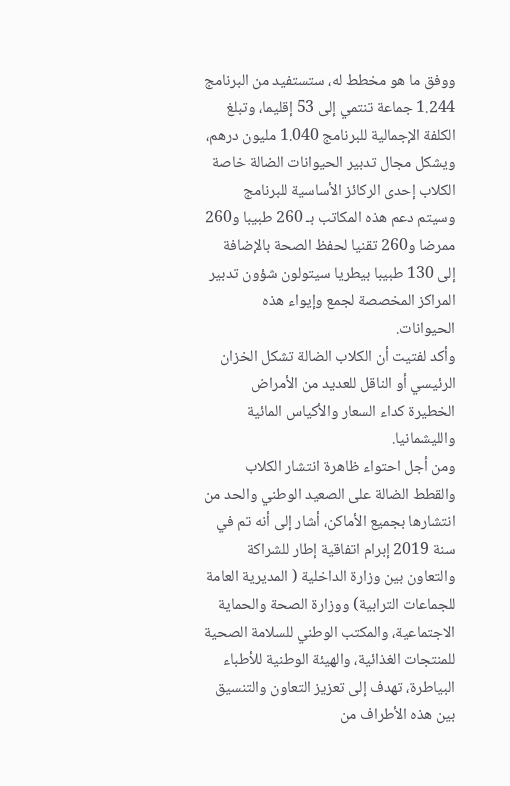ووفق ما هو مخطط له، ستستفيد من البرنامج 1.244 جماعة تنتمي إلى 53 إقليما، وتبلغ الكلفة الإجمالية للبرنامج 1.040 مليون درهم، ويشكل مجال تدبير الحيوانات الضالة خاصة الكلاب إحدى الركائز الأساسية للبرنامج وسيتم دعم هذه المكاتب بـ 260 طبيبا و260 ممرضا و260 تقنيا لحفظ الصحة بالإضافة إلى 130 طبيبا بيطريا سيتولون شؤون تدبير المراكز المخصصة لجمع وإيواء هذه الحيوانات.
وأكد لفتيت أن الكلاب الضالة تشكل الخزان الرئيسي أو الناقل للعديد من الأمراض الخطيرة كداء السعار والأكياس المائية والليشمانيا.
ومن أجل احتواء ظاهرة انتشار الكلاب والقطط الضالة على الصعيد الوطني والحد من انتشارها بجميع الأماكن، أشار إلى أنه تم في سنة 2019 إبرام اتفاقية إطار للشراكة والتعاون بين وزارة الداخلية ( المديرية العامة للجماعات الترابية) ووزارة الصحة والحماية الاجتماعية، والمكتب الوطني للسلامة الصحية للمنتجات الغذائية، والهيئة الوطنية للأطباء البياطرة، تهدف إلى تعزيز التعاون والتنسيق بين هذه الأطراف من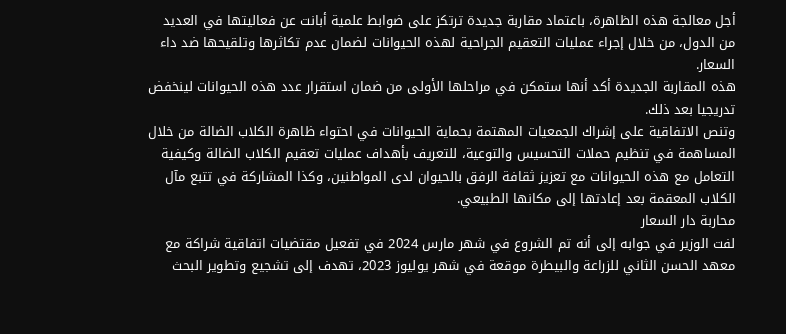أجل معالجة هذه الظاهرة، باعتماد مقاربة جديدة ترتكز على ضوابط علمية أبانت عن فعاليتها في العديد من الدول، من خلال إجراء عمليات التعقيم الجراحية لهذه الحيوانات لضمان عدم تكاثرها وتلقيحها ضد داء السعار.
هذه المقاربة الجديدة أكد أنها ستمكن في مراحلها الأولى من ضمان استقرار عدد هذه الحيوانات لينخفض تدريجيا بعد ذلك.
وتنص الاتفاقية على إشراك الجمعيات المهتمة بحماية الحيوانات في احتواء ظاهرة الكلاب الضالة من خلال المساهمة في تنظيم حملات التحسيس والتوعية، للتعريف بأهداف عمليات تعقيم الكلاب الضالة وكيفية التعامل مع هذه الحيوانات مع تعزيز ثقافة الرفق بالحيوان لدى المواطنين، وكذا المشاركة في تتبع مآل الكلاب المعقمة بعد إعادتها إلى مكانها الطبيعي.
محاربة دار السعار
لفت الوزير في جوابه إلى أنه تم الشروع في شهر مارس 2024 في تفعيل مقتضيات اتفاقية شراكة مع معهد الحسن الثاني للزراعة والبيطرة موقعة في شهر يوليوز 2023، تهدف إلى تشجيع وتطوير البحث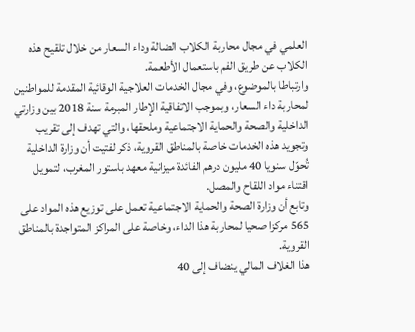العلمي في مجال محاربة الكلاب الضالة وداء السعار من خلال تلقيح هذه الكلاب عن طريق الفم باستعمال الأطعمة.
وارتباطا بالموضوع، وفي مجال الخدمات العلاجية الوقائية المقدمة للمواطنين لمحاربة داء السعار، وبموجب الاتفاقية الإطار المبرمة سنة 2018 بين وزارتي الداخلية والصحة والحماية الاجتماعية وملحقها، والتي تهدف إلى تقريب وتجويد هذه الخدمات خاصة بالمناطق القروية، ذكر لفتيت أن وزارة الداخلية تُحوّل سنويا 40 مليون درهم الفائدة ميزانية معهد باستور المغرب، لتمويل اقتناء مواد اللقاح والمصل.
وتابع أن وزارة الصحة والحماية الاجتماعية تعمل على توزيع هذه المواد على 565 مركزا صحيا لمحاربة هذا الداء، وخاصة على المراكز المتواجدة بالمناطق القروية.
هذا الغلاف المالي ينضاف إلى 40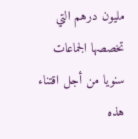مليون درهم التي تخصصها الجماعات سنويا من أجل اقتناء هذه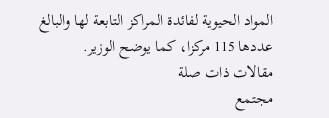المواد الحيوية لفائدة المراكز التابعة لها والبالغ عددها 115 مركزا، كما يوضح الوزير.
مقالات ذات صلة
مجتمع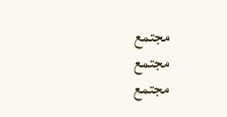مجتمع
مجتمع
مجتمع